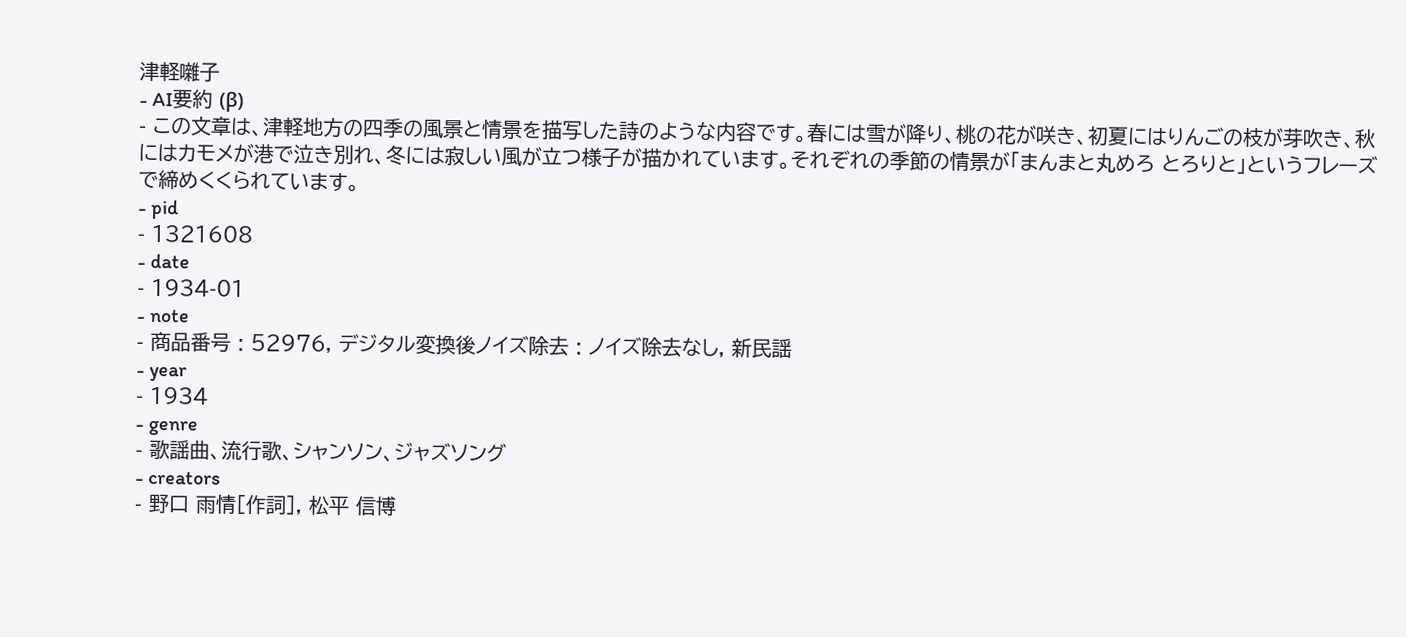津軽囃子
- AI要約 (β)
- この文章は、津軽地方の四季の風景と情景を描写した詩のような内容です。春には雪が降り、桃の花が咲き、初夏にはりんごの枝が芽吹き、秋にはカモメが港で泣き別れ、冬には寂しい風が立つ様子が描かれています。それぞれの季節の情景が「まんまと丸めろ とろりと」というフレーズで締めくくられています。
- pid
- 1321608
- date
- 1934-01
- note
- 商品番号 : 52976, デジタル変換後ノイズ除去 : ノイズ除去なし, 新民謡
- year
- 1934
- genre
- 歌謡曲、流行歌、シャンソン、ジャズソング
- creators
- 野口 雨情[作詞], 松平 信博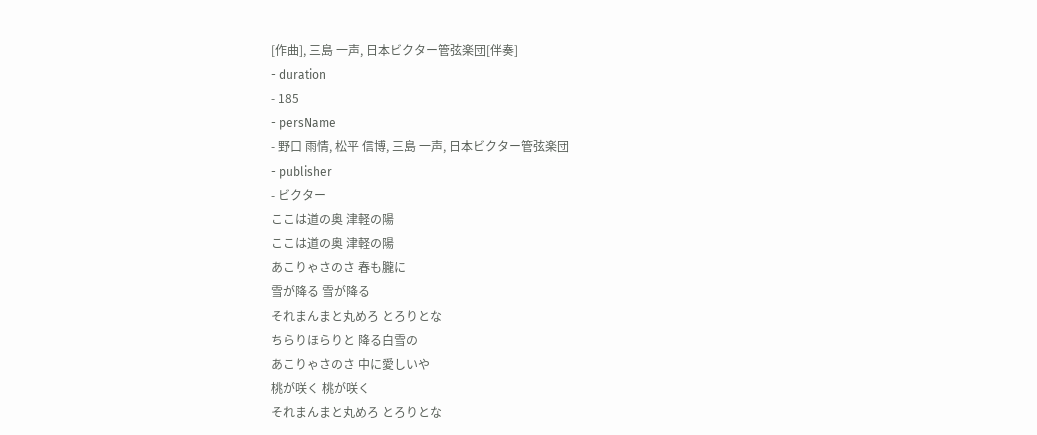[作曲], 三島 一声, 日本ビクター管弦楽団[伴奏]
- duration
- 185
- persName
- 野口 雨情, 松平 信博, 三島 一声, 日本ビクター管弦楽団
- publisher
- ビクター
ここは道の奥 津軽の陽
ここは道の奥 津軽の陽
あこりゃさのさ 春も朧に
雪が降る 雪が降る
それまんまと丸めろ とろりとな
ちらりほらりと 降る白雪の
あこりゃさのさ 中に愛しいや
桃が咲く 桃が咲く
それまんまと丸めろ とろりとな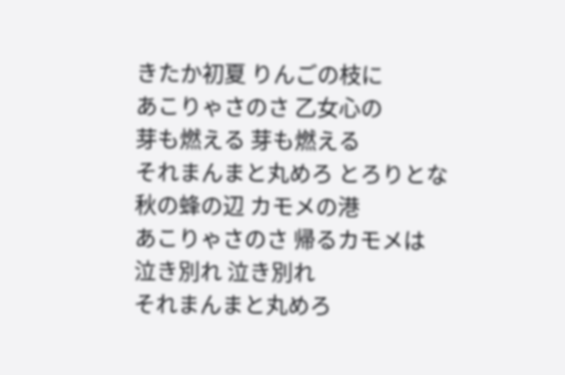きたか初夏 りんごの枝に
あこりゃさのさ 乙女心の
芽も燃える 芽も燃える
それまんまと丸めろ とろりとな
秋の蜂の辺 カモメの港
あこりゃさのさ 帰るカモメは
泣き別れ 泣き別れ
それまんまと丸めろ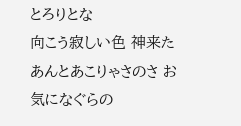とろりとな
向こう寂しい色 神来た
あんとあこりゃさのさ お気になぐらの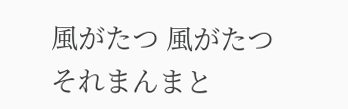風がたつ 風がたつ
それまんまと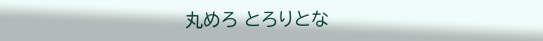丸めろ とろりとな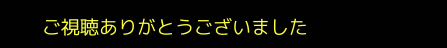ご視聴ありがとうございました